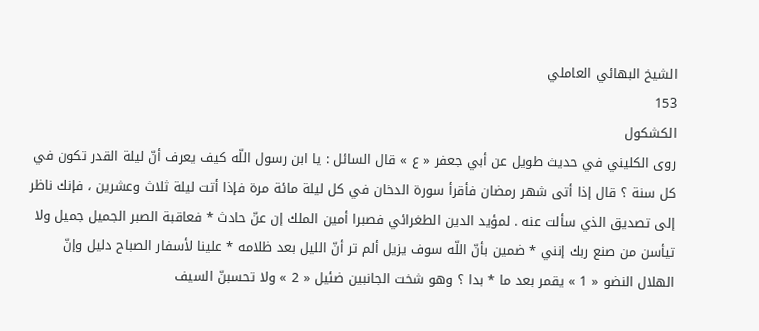الشيخ البهائي العاملي
153
الكشكول
روى الكليني في حديث طويل عن أبي جعفر « ع » قال السائل : يا ابن رسول اللّه كيف يعرف أنّ ليلة القدر تكون في كل سنة ؟ قال إذا أتى شهر رمضان فأقرأ سورة الدخان في كل ليلة مائة مرة فإذا أتت ليلة ثلاث وعشرين ، فإنك ناظر إلى تصديق الذي سألت عنه . لمؤيد الدين الطغرائي فصبرا أمين الملك إن عنّ حادث * فعاقبة الصبر الجميل جميل ولا تيأسن من صنع ربك إنني * ضمين بأنّ اللّه سوف يزيل ألم تر أنّ الليل بعد ظلامه * علينا لأسفار الصباح دليل وإنّ الهلال النضو « 1 » يقمر بعد ما * بدا ؟ وهو شخت الجانبين ضئيل « 2 » ولا تحسبنّ السيف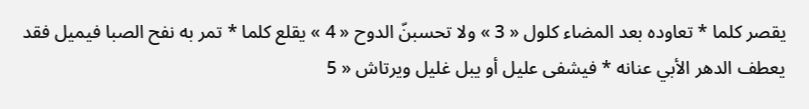يقصر كلما * تعاوده بعد المضاء كلول « 3 » ولا تحسبنّ الدوح « 4 » يقلع كلما * تمر به نفح الصبا فيميل فقد يعطف الدهر الأبي عنانه * فيشفى عليل أو يبل غليل ويرتاش « 5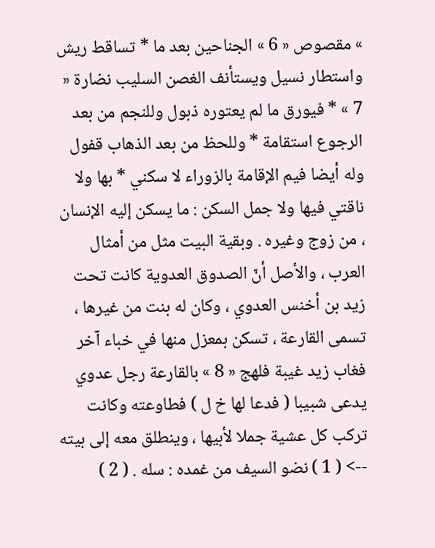» مقصوص « 6 » الجناحين بعد ما * تساقط ريش واستطار نسيل ويستأنف الغصن السليب نضارة « 7 » * فيورق ما لم يعتوره ذبول وللنجم من بعد الرجوع استقامة * وللحظ من بعد الذهاب قفول وله أيضا فيم الإقامة بالزوراء لا سكني * بها ولا ناقتي فيها ولا جمل السكن : ما يسكن إليه الإنسان ، من زوج وغيره . وبقية البيت مثل من أمثال العرب ، والأصل أنّ الصدوق العدوية كانت تحت زيد بن أخنس العدوي ، وكان له بنت من غيرها ، تسمى القارعة ، تسكن بمعزل منها في خباء آخر فغاب زيد غيبة فلهج « 8 » بالقارعة رجل عدوي يدعى شبيبا ( فدعا لها خ ل ) فطاوعته وكانت تركب كل عشية جملا لأبيها ، وينطلق معه إلى بيته
--> ( 1 ) نضو السيف من غمده : سله . ( 2 )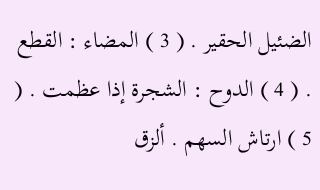الضئيل الحقير . ( 3 ) المضاء : القطع . ( 4 ) الدوح : الشجرة إذا عظمت . ( 5 ) ارتاش السهم . ألزق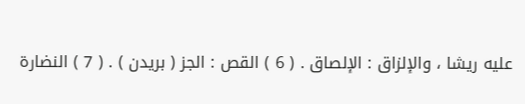عليه ريشا ، والإلزاق : الإلصاق . ( 6 ) القص : الجز ( بريدن ) . ( 7 ) النضارة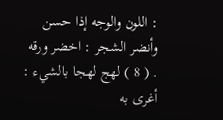: اللون والوجه إذا حسن وأنضر الشجر : اخضر ورقه . ( 8 ) لهج لهجا بالشيء : أغرى به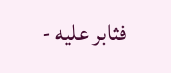فثابر عليه -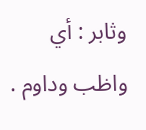وثابر : أي واظب وداوم .